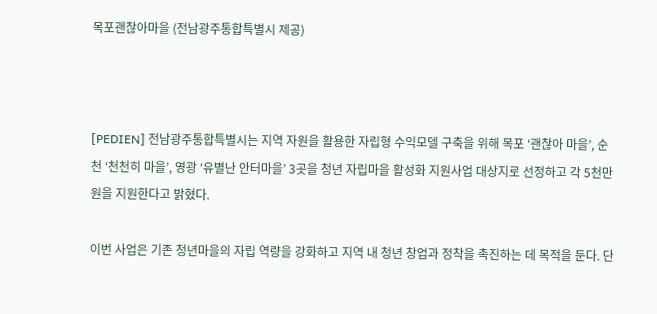목포괜찮아마을 (전남광주통합특별시 제공)



[PEDIEN] 전남광주통합특별시는 지역 자원을 활용한 자립형 수익모델 구축을 위해 목포 ‘괜찮아 마을’, 순천 ‘천천히 마을’, 영광 ‘유별난 안터마을’ 3곳을 청년 자립마을 활성화 지원사업 대상지로 선정하고 각 5천만원을 지원한다고 밝혔다.

이번 사업은 기존 청년마을의 자립 역량을 강화하고 지역 내 청년 창업과 정착을 촉진하는 데 목적을 둔다. 단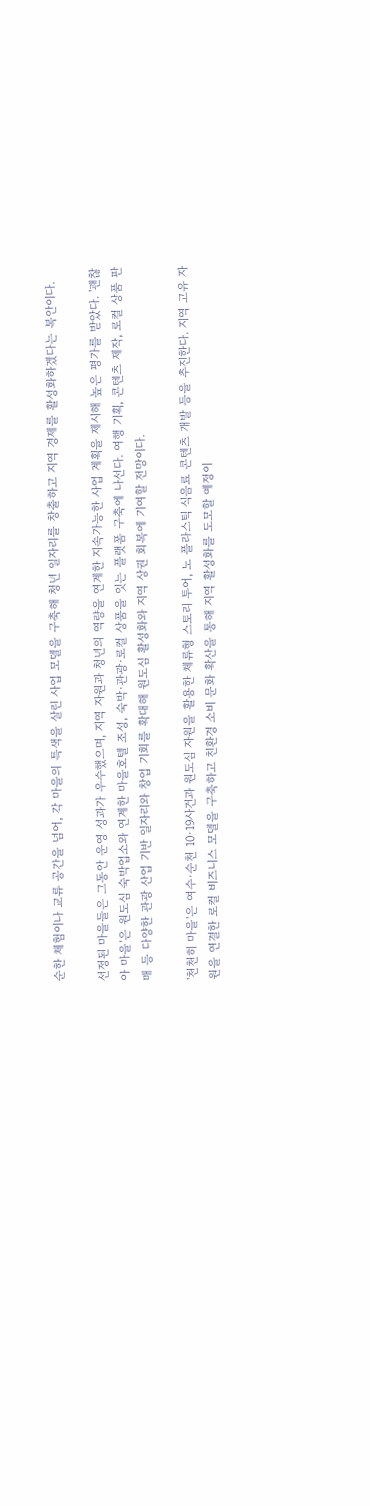순한 체험이나 교류 공간을 넘어, 각 마을의 특색을 살린 사업 모델을 구축해 청년 일자리를 창출하고 지역 경제를 활성화하겠다는 복안이다.

선정된 마을들은 그동안 운영 성과가 우수했으며, 지역 자원과 청년의 역량을 연계한 지속가능한 사업 계획을 제시해 높은 평가를 받았다. '괜찮아 마을'은 원도심 숙박업소와 연계한 마을호텔 조성, 숙박·관광·로컬 상품을 잇는 플랫폼 구축에 나선다. 여행 기획, 콘텐츠 제작, 로컬 상품 판매 등 다양한 관광 산업 기반 일자리와 창업 기회를 확대해 원도심 활성화와 지역 상권 회복에 기여할 전망이다.

'천천히 마을'은 여수·순천 10·19사건과 원도심 자원을 활용한 체류형 스토리 투어, 노 플라스틱 식음료 콘텐츠 개발 등을 추진한다. 지역 고유 자원을 연결한 로컬 비즈니스 모델을 구축하고 친환경 소비 문화 확산을 통해 지역 활성화를 도모할 예정이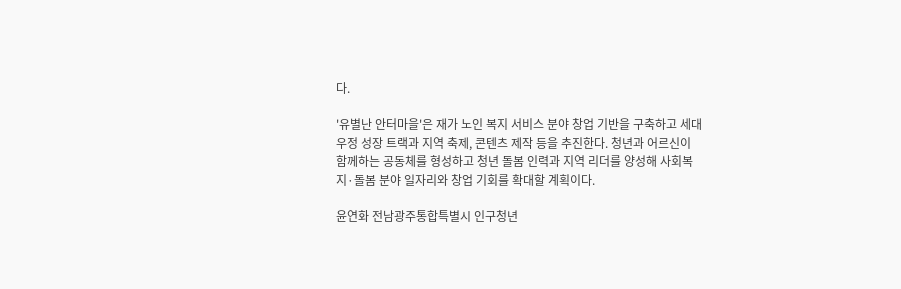다.

'유별난 안터마을'은 재가 노인 복지 서비스 분야 창업 기반을 구축하고 세대 우정 성장 트랙과 지역 축제, 콘텐츠 제작 등을 추진한다. 청년과 어르신이 함께하는 공동체를 형성하고 청년 돌봄 인력과 지역 리더를 양성해 사회복지·돌봄 분야 일자리와 창업 기회를 확대할 계획이다.

윤연화 전남광주통합특별시 인구청년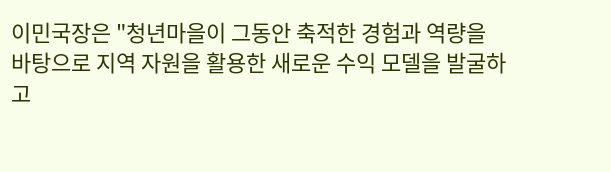이민국장은 "청년마을이 그동안 축적한 경험과 역량을 바탕으로 지역 자원을 활용한 새로운 수익 모델을 발굴하고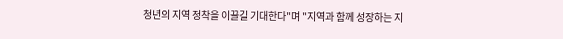청년의 지역 정착을 이끌길 기대한다"며 "지역과 함께 성장하는 지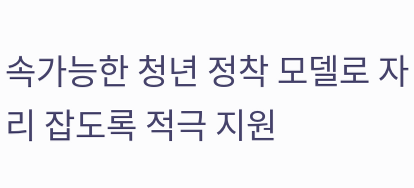속가능한 청년 정착 모델로 자리 잡도록 적극 지원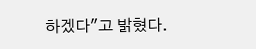하겠다"고 밝혔다.